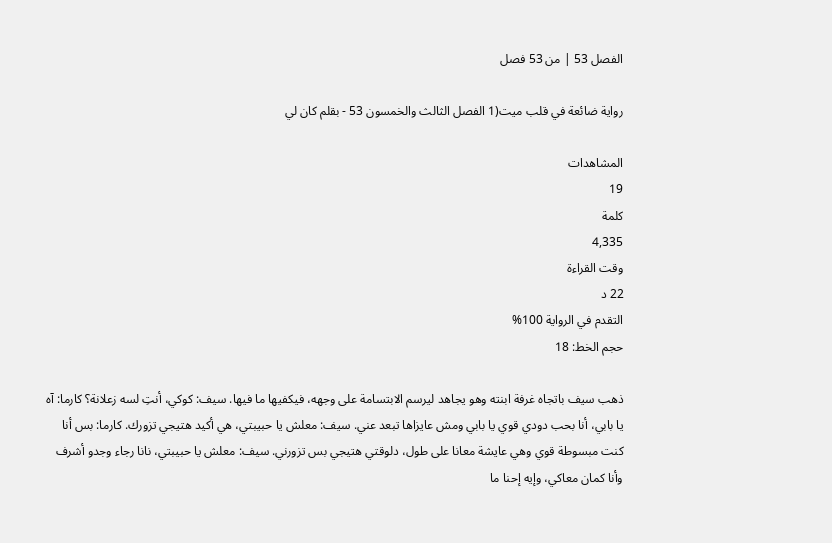الفصل 53 | من 53 فصل

رواية ضائعة في قلب ميت(1 الفصل الثالث والخمسون 53 - بقلم كان لي

المشاهدات
19
كلمة
4,335
وقت القراءة
22 د
التقدم في الرواية 100%
حجم الخط: 18

ذهب سيف باتجاه غرفة ابنته وهو يجاهد ليرسم الابتسامة على وجهه، فيكفيها ما فيها. سيف: كوكي، أنتِ لسه زعلانة؟ كارما: آه يا بابي، أنا بحب دودي قوي يا بابي ومش عايزاها تبعد عني. سيف: معلش يا حبيبتي، هي أكيد هتيجي تزورك. كارما: بس أنا كنت مبسوطة قوي وهي عايشة معانا على طول، دلوقتي هتيجي بس تزورني. سيف: معلش يا حبيبتي، نانا رجاء وجدو أشرف وأنا كمان معاكي، وإيه إحنا ما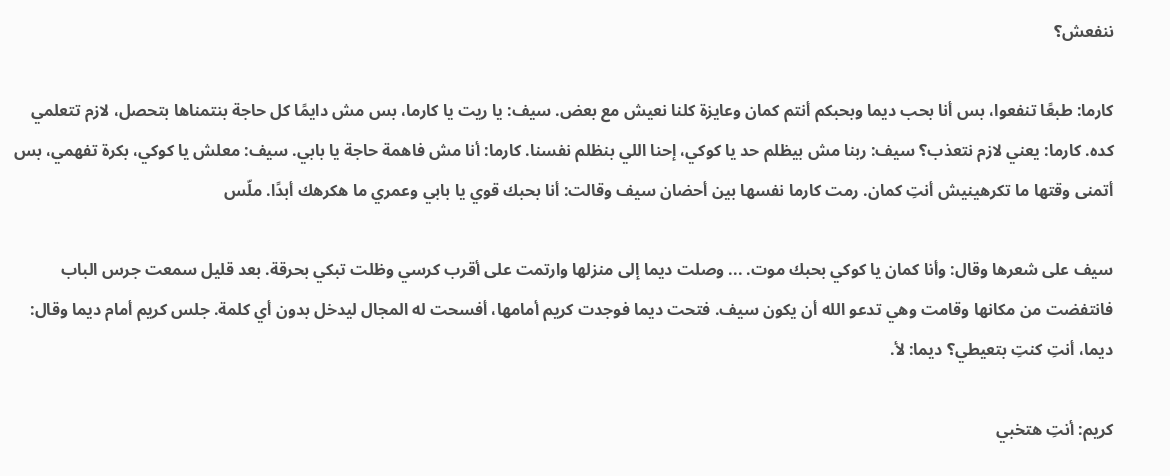ننفعش؟

كارما: طبعًا تنفعوا، بس أنا بحب ديما وبحبكم أنتم كمان وعايزة كلنا نعيش مع بعض. سيف: يا ريت يا كارما، بس مش دايمًا كل حاجة بنتمناها بتحصل، لازم تتعلمي كده. كارما: يعني لازم نتعذب؟ سيف: ربنا مش بيظلم حد يا كوكي، إحنا اللي بنظلم نفسنا. كارما: أنا مش فاهمة حاجة يا بابي. سيف: معلش يا كوكي، بكرة تفهمي، بس أتمنى وقتها ما تكرهينيش أنتِ كمان. رمت كارما نفسها بين أحضان سيف وقالت: أنا بحبك قوي يا بابي وعمري ما هكرهك أبدًا. ملّس

سيف على شعرها وقال: وأنا كمان يا كوكي بحبك موت. ... وصلت ديما إلى منزلها وارتمت على أقرب كرسي وظلت تبكي بحرقة. بعد قليل سمعت جرس الباب فانتفضت من مكانها وقامت وهي تدعو الله أن يكون سيف. فتحت ديما فوجدت كريم أمامها، أفسحت له المجال ليدخل بدون أي كلمة. جلس كريم أمام ديما وقال: ديما، أنتِ كنتِ بتعيطي؟ ديما: لأ.

كريم: أنتِ هتخبي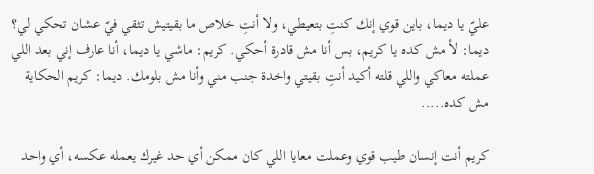عليّ يا ديما، باين قوي إنك كنتِ بتعيطي، ولا أنتِ خلاص ما بقيتيش تثقي فيّ عشان تحكي لي؟ ديما: لأ مش كده يا كريم، بس أنا مش قادرة أحكي. كريم: ماشي يا ديما، أنا عارف إني بعد اللي عملته معاكي واللي قلته أكيد أنتِ بقيتي واخدة جنب مني وأنا مش بلومك. ديما: كريم الحكاية مش كده.....

كريم أنت إنسان طيب قوي وعملت معايا اللي كان ممكن أي حد غيرك يعمله عكسه، أي واحد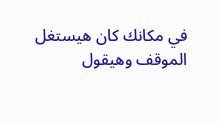في مكانك كان هيستغل الموقف وهيقول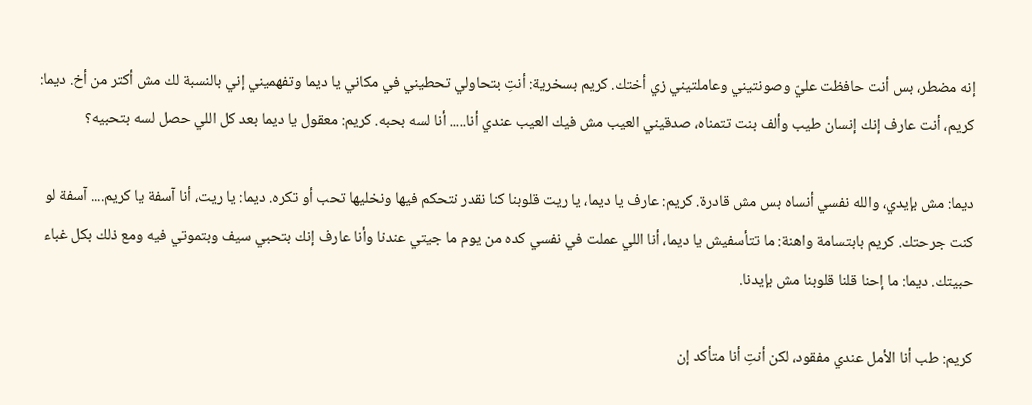إنه مضطر، بس أنت حافظت عليّ وصونتيني وعاملتيني زي أختك. كريم بسخرية: أنتِ بتحاولي تحطيني في مكاني يا ديما وتفهميني إني بالنسبة لك مش أكتر من أخ. ديما: كريم، أنت عارف إنك إنسان طيب وألف بنت تتمناه، صدقيني العيب مش فيك العيب عندي أنا..... أنا لسه بحبه. كريم: معقول يا ديما بعد كل اللي حصل لسه بتحبيه؟

ديما: مش بإيدي، والله نفسي أنساه بس مش قادرة. كريم: عارف يا ديما، يا ريت قلوبنا كنا نقدر نتحكم فيها ونخليها تحب أو تكره. ديما: يا ريت، أنا آسفة يا كريم.... آسفة لو كنت جرحتك. كريم بابتسامة واهنة: ما تتأسفيش يا ديما، أنا اللي عملت في نفسي كده من يوم ما جيتي عندنا وأنا عارف إنك بتحبي سيف وبتموتي فيه ومع ذلك بكل غباء حبيتك. ديما: ما إحنا قلنا قلوبنا مش بإيدنا.

كريم: طب أنا الأمل عندي مفقود، لكن أنتِ أنا متأكد إن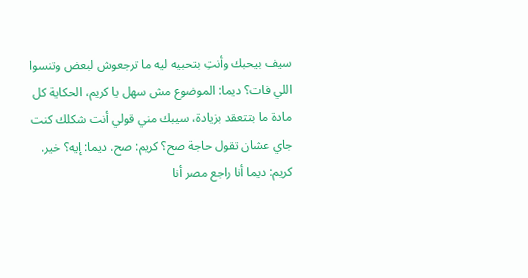سيف بيحبك وأنتِ بتحبيه ليه ما ترجعوش لبعض وتنسوا اللي فات؟ ديما: الموضوع مش سهل يا كريم، الحكاية كل مادة ما بتتعقد بزيادة، سيبك مني قولي أنت شكلك كنت جاي عشان تقول حاجة صح؟ كريم: صح. ديما: إيه؟ خير. كريم: ديما أنا راجع مصر أنا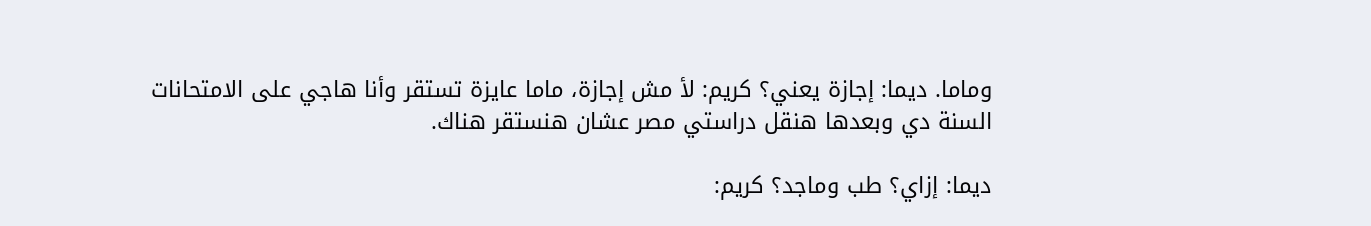وماما. ديما: إجازة يعني؟ كريم: لأ مش إجازة، ماما عايزة تستقر وأنا هاجي على الامتحانات السنة دي وبعدها هنقل دراستي مصر عشان هنستقر هناك.

ديما: إزاي؟ طب وماجد؟ كريم: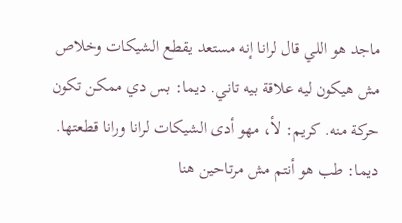ماجد هو اللي قال لرانا إنه مستعد يقطع الشيكات وخلاص مش هيكون ليه علاقة بيه تاني. ديما: بس دي ممكن تكون حركة منه. كريم: لأ، مهو أدى الشيكات لرانا ورانا قطعتها. ديما: طب هو أنتم مش مرتاحين هنا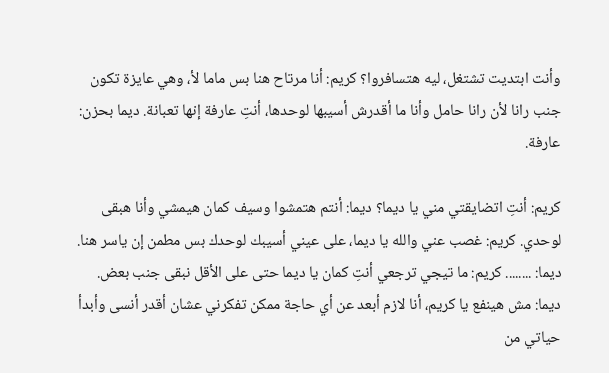وأنت ابتديت تشتغل، ليه هتسافروا؟ كريم: أنا مرتاح هنا بس ماما لأ، وهي عايزة تكون جنب رانا لأن رانا حامل وأنا ما أقدرش أسيبها لوحدها، أنتِ عارفة إنها تعبانة. ديما بحزن: عارفة.

كريم: أنتِ اتضايقتي مني يا ديما؟ ديما: أنتم هتمشوا وسيف كمان هيمشي وأنا هبقى لوحدي. كريم: غصب عني والله يا ديما، على عيني أسيبك لوحدك بس مطمن إن ياسر هنا. ديما: ........ كريم: ما تيجي ترجعي أنتِ كمان يا ديما حتى على الأقل نبقى جنب بعض. ديما: مش هينفع يا كريم، أنا لازم أبعد عن أي حاجة ممكن تفكرني عشان أقدر أنسى وأبدأ حياتي من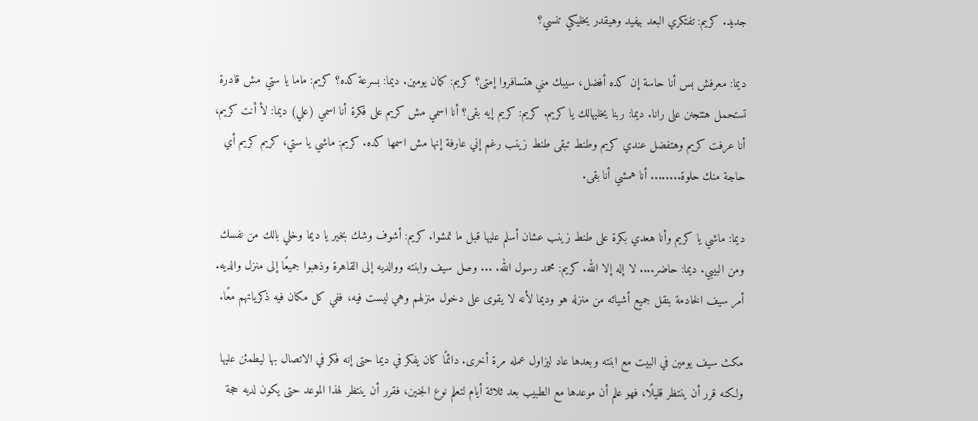جديد. كريم: تفتكري البعد بيفيد وهيقدر يخليكي تنسي؟

ديما: معرفش بس أنا حاسة إن كده أفضل، سيبك مني هتسافروا إمتى؟ كريم: كمان يومين. ديما: بسرعة كده؟ كريم: ماما يا ستي مش قادرة تستحمل هتتجنن على رانا. ديما: ربنا يخليهالك يا كريم. كريم: كريم إيه بقى؟ أنا اسمي مش كريم على فكرة أنا اسمي (علي) ديما: لأ أنت كريم، أنا عرفت كريم وهتفضل عندي كريم وطنط تبقى طنط زينب رغم إني عارفة إنها مش اسمها كده. كريم: ماشي يا ستي، كريم كريم أي حاجة منك حلوة........ أنا همشي أنا بقى.

ديما: ماشي يا كريم وأنا هعدي بكرة على طنط زينب عشان أسلم عليها قبل ما تمشوا. كريم: أشوف وشك بخير يا ديما وخلي بالك من نفسك ومن البيبي. ديما: حاضر.... لا إله إلا الله. كريم: محمد رسول الله. ... وصل سيف وابنته ووالديه إلى القاهرة وذهبوا جميعًا إلى منزل والديه. أمر سيف الخادمة بنقل جميع أشيائه من منزله هو وديما لأنه لا يقوى على دخول منزلهم وهي ليست فيه، ففي كل مكان فيه ذكرياتهم معًا.

مكث سيف يومين في البيت مع ابنته وبعدها عاد ليزاول عمله مرة أخرى. دائمًا كان يفكر في ديما حتى إنه فكر في الاتصال بها ليطمئن عليها ولكنه قرر أن ينتظر قليلًا، فهو علم أن موعدها مع الطبيب بعد ثلاثة أيام لتعلم نوع الجنين، فقرر أن ينتظر لهذا الموعد حتى يكون لديه حجة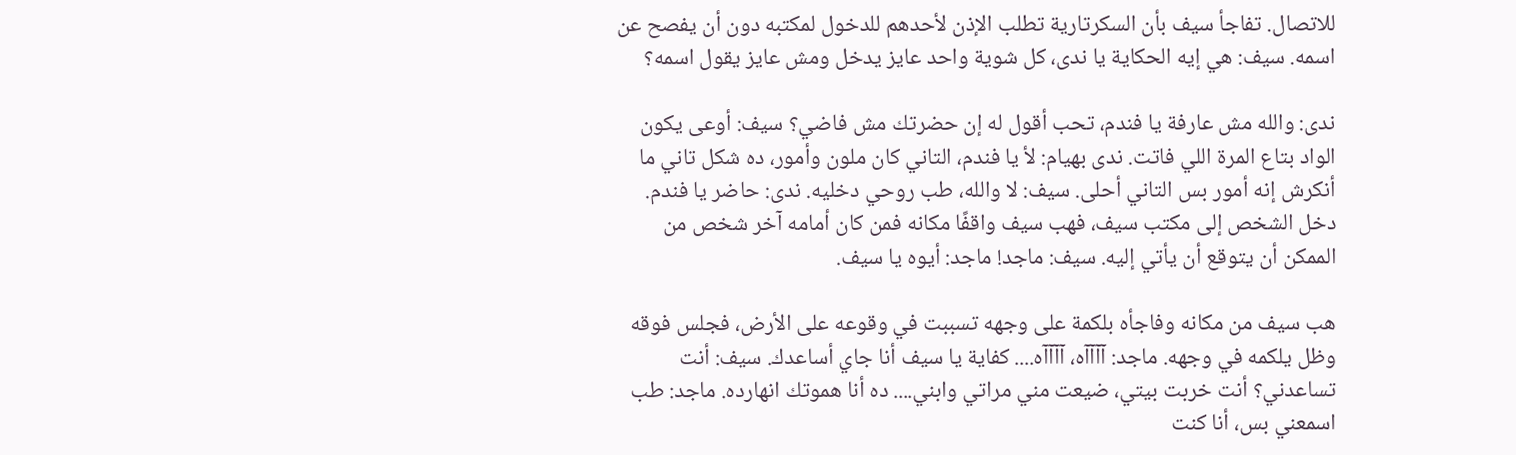للاتصال. تفاجأ سيف بأن السكرتارية تطلب الإذن لأحدهم للدخول لمكتبه دون أن يفصح عن اسمه. سيف: هي إيه الحكاية يا ندى، كل شوية واحد عايز يدخل ومش عايز يقول اسمه؟

ندى: والله مش عارفة يا فندم، تحب أقول له إن حضرتك مش فاضي؟ سيف: أوعى يكون الواد بتاع المرة اللي فاتت. ندى بهيام: لأ يا فندم، التاني كان ملون وأمور، ده شكل تاني ما أنكرش إنه أمور بس التاني أحلى. سيف: لا والله، طب روحي دخليه. ندى: حاضر يا فندم. دخل الشخص إلى مكتب سيف، فهب سيف واقفًا مكانه فمن كان أمامه آخر شخص من الممكن أن يتوقع أن يأتي إليه. سيف: ماجد! ماجد: أيوه يا سيف.

هب سيف من مكانه وفاجأه بلكمة على وجهه تسببت في وقوعه على الأرض، فجلس فوقه وظل يلكمه في وجهه. ماجد: آآآآه، آآآآه.... كفاية يا سيف أنا جاي أساعدك. سيف: أنت تساعدني؟ أنت خربت بيتي، ضيعت مني مراتي وابني.... ده أنا هموتك انهارده. ماجد: طب اسمعني بس، أنا كنت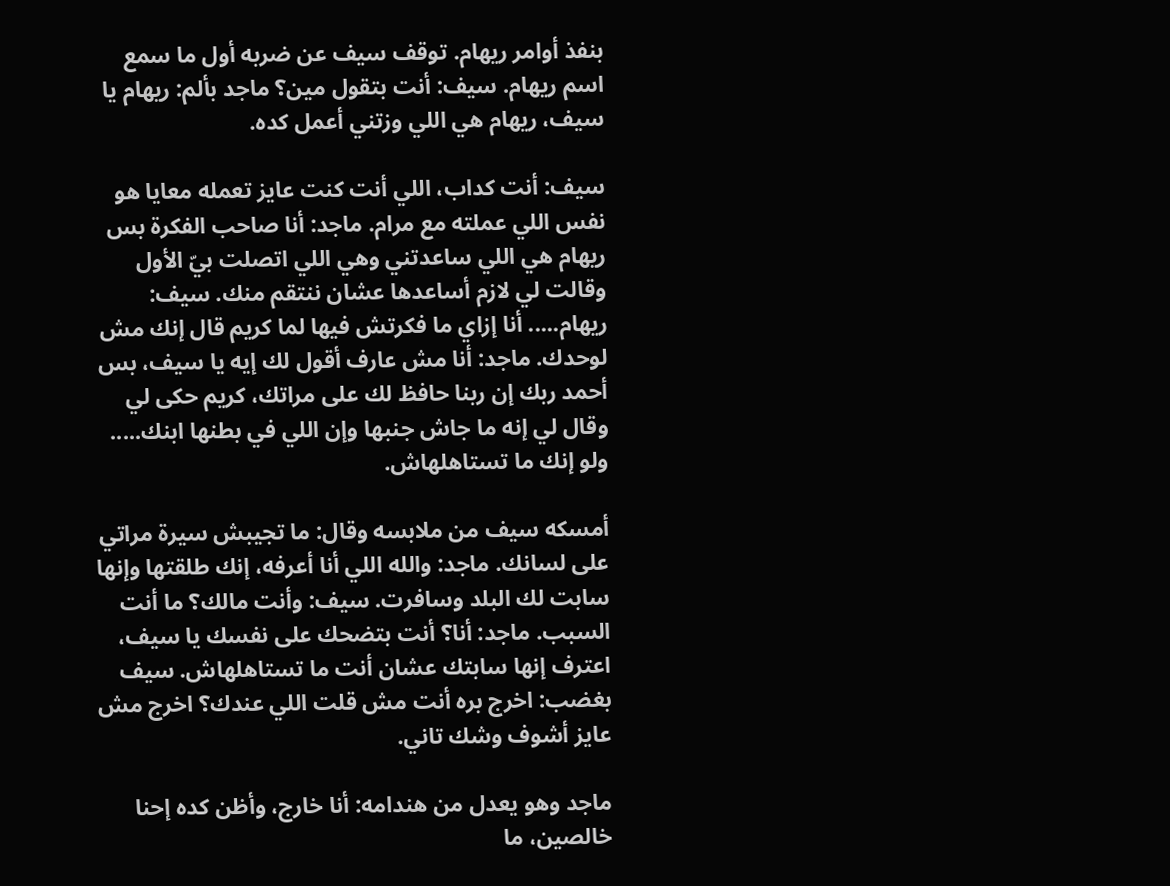بنفذ أوامر ريهام. توقف سيف عن ضربه أول ما سمع اسم ريهام. سيف: أنت بتقول مين؟ ماجد بألم: ريهام يا سيف، ريهام هي اللي وزتني أعمل كده.

سيف: أنت كداب، اللي أنت كنت عايز تعمله معايا هو نفس اللي عملته مع مرام. ماجد: أنا صاحب الفكرة بس ريهام هي اللي ساعدتني وهي اللي اتصلت بيّ الأول وقالت لي لازم أساعدها عشان ننتقم منك. سيف: ريهام..... أنا إزاي ما فكرتش فيها لما كريم قال إنك مش لوحدك. ماجد: أنا مش عارف أقول لك إيه يا سيف، بس أحمد ربك إن ربنا حافظ لك على مراتك، كريم حكى لي وقال لي إنه ما جاش جنبها وإن اللي في بطنها ابنك..... ولو إنك ما تستاهلهاش.

أمسكه سيف من ملابسه وقال: ما تجيبش سيرة مراتي على لسانك. ماجد: والله اللي أنا أعرفه، إنك طلقتها وإنها سابت لك البلد وسافرت. سيف: وأنت مالك؟ ما أنت السبب. ماجد: أنا؟ أنت بتضحك على نفسك يا سيف، اعترف إنها سابتك عشان أنت ما تستاهلهاش. سيف بغضب: اخرج بره أنت مش قلت اللي عندك؟ اخرج مش عايز أشوف وشك تاني.

ماجد وهو يعدل من هندامه: أنا خارج، وأظن كده إحنا خالصين، ما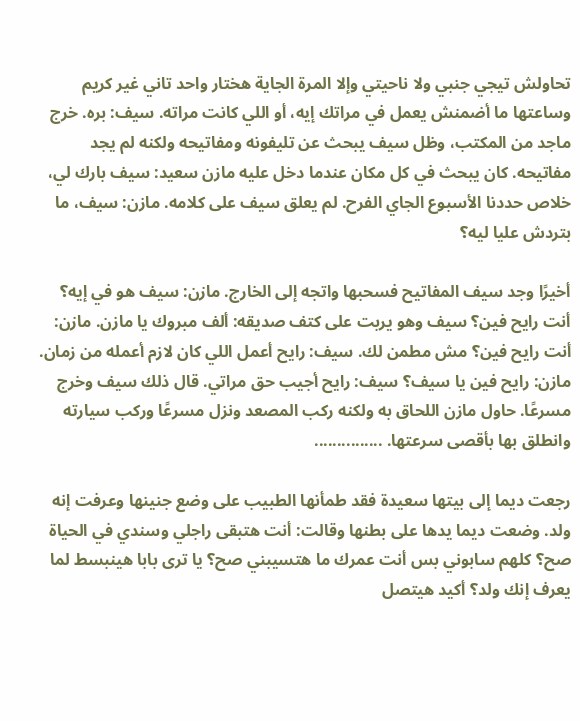تحاولش تيجي جنبي ولا ناحيتي وإلا المرة الجاية هختار واحد تاني غير كريم وساعتها ما أضمنش يعمل في مراتك إيه، أو اللي كانت مراته. سيف: بره. خرج ماجد من المكتب، وظل سيف يبحث عن تليفونه ومفاتيحه ولكنه لم يجد مفاتيحه. كان يبحث في كل مكان عندما دخل عليه مازن سعيد: سيف بارك لي، خلاص حددنا الأسبوع الجاي الفرح. لم يعلق سيف على كلامه. مازن: سيف، ما بتردش عليا ليه؟

أخيرًا وجد سيف المفاتيح فسحبها واتجه إلى الخارج. مازن: سيف هو في إيه؟ أنت رايح فين؟ سيف وهو يربت على كتف صديقه: ألف مبروك يا مازن. مازن: أنت رايح فين؟ مش مطمن لك. سيف: رايح أعمل اللي كان لازم أعمله من زمان. مازن: رايح فين يا سيف؟ سيف: رايح أجيب حق مراتي. قال ذلك سيف وخرج مسرعًا. حاول مازن اللحاق به ولكنه ركب المصعد ونزل مسرعًا وركب سيارته وانطلق بها بأقصى سرعتها. ...............

رجعت ديما إلى بيتها سعيدة فقد طمأنها الطبيب على وضع جنينها وعرفت إنه ولد. وضعت ديما يدها على بطنها وقالت: أنت هتبقى راجلي وسندي في الحياة صح؟ كلهم سابوني بس أنت عمرك ما هتسيبني صح؟ يا ترى بابا هينبسط لما يعرف إنك ولد؟ أكيد هيتصل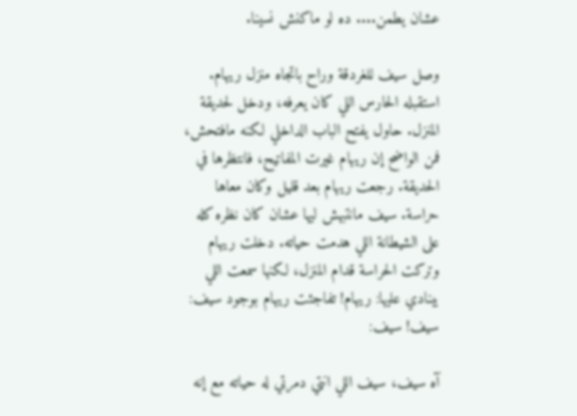عشان يطمن.... ده لو ماكنش نسينا.

وصل سيف للغردقة وراح باتجاه منزل ريهام. استقبله الحارس اللي كان يعرفه، ودخل لحديقة المنزل. حاول يفتح الباب الداخلي لكنه مافتحش، فمن الواضح إن ريهام غيرت المفاتيح، فانتظرها في الحديقة. رجعت ريهام بعد قليل وكان معاها حراسة. سيف مانتبهش ليها عشان كان نظره كله على الشيطانة اللي هدمت حياته. دخلت ريهام وتركت الحراسة قدام المنزل، لكنها سمعت اللي بينادي عليها: ريهام! تفاجئت ريهام بوجود سيف: سيف! سيف:

آه سيف، سيف اللي انتي دمرتي له حياته مع إنه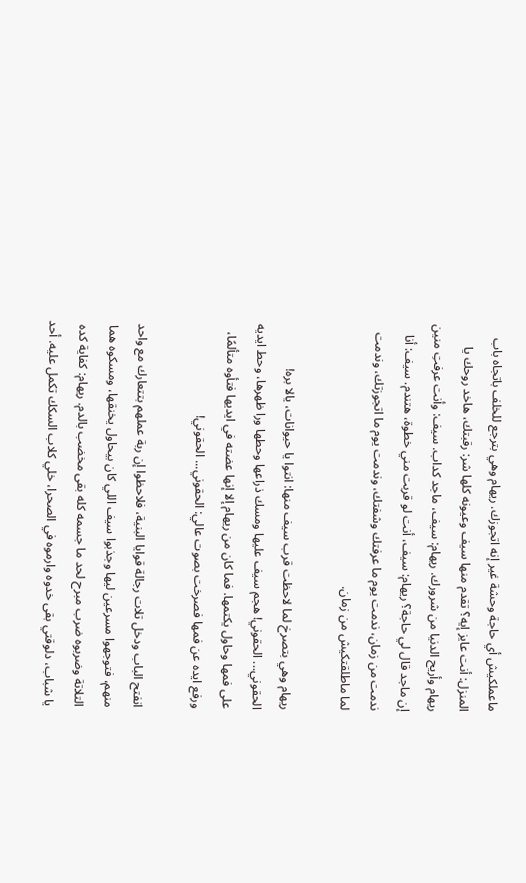ماعملكيش أي حاجة وحشة غير إنه اتجوزك. ريهام وهي بترجع للخلف باتجاه باب المنزل: أنت عايز إيه؟ تقدم منها سيف وعيونه كلها شر: رقبتك، هاخد روحك يا ريهام وأريح الدنيا من شرورك. ريهام: سيف، ماجد كداب. سيف: وأنت عرفتِ منين إن ماجد قال لي حاجة؟ ريهام: سيف، أنت لو قربت مني خطوة، هتندم. سيف: أنا ندمت من زمان، ندمت يوم ما عرفتك وشفتك، وندمت يوم ما اتجوزتك، وندمت لما ماطلقتكيش من زمان.

ريهام وهي بتصرخ لما لاحظت قرب سيف منها: انتوا يا حيوانات، يالا بره! الحقوني... الحقوني! هجم سيف عليها ومسك ذراعها وحطها ورا ظهرها، وحط ايديه على فمها وحاول يكتمها. فما كان من ريهام إلا إنها عضته في ايديها فتأوه متألمًا، ورفع ايده عن فمها فصرخت بصوت عالي: الحقوني... الحقوني!

انفتح الباب ودخل تلات رجالة قوايا البنية، فلاحظوا إن ربة عملهم بتتعارك مع واحد منهم، فتوجهوا مسرعين ليها وجذبوا سيف اللي كان بيحاول يخنقها، ومسكوه هما التلاتة وضربوه ضرب مبرح لحد ما جسمه كله بقى مخضب بالدم. ريهام: كفاية كده يا شباب، دلوقتي بقى خدوه وارموه في الصحرا، خلي كلاب السكك تكمل عليه. أحد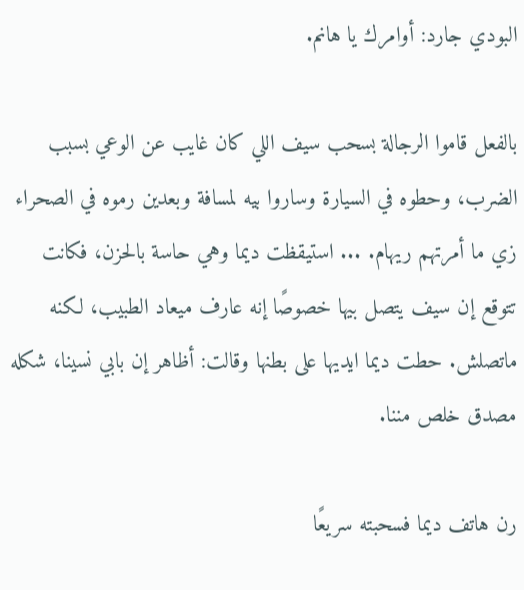البودي جارد: أوامرك يا هانم.

بالفعل قاموا الرجالة بسحب سيف اللي كان غايب عن الوعي بسبب الضرب، وحطوه في السيارة وساروا بيه لمسافة وبعدين رموه في الصحراء زي ما أمرتهم ريهام. ... استيقظت ديما وهي حاسة بالحزن، فكانت تتوقع إن سيف يتصل بيها خصوصًا إنه عارف ميعاد الطبيب، لكنه ماتصلش. حطت ديما ايديها على بطنها وقالت: أظاهر إن بابي نسينا، شكله مصدق خلص مننا.

رن هاتف ديما فسحبته سريعًا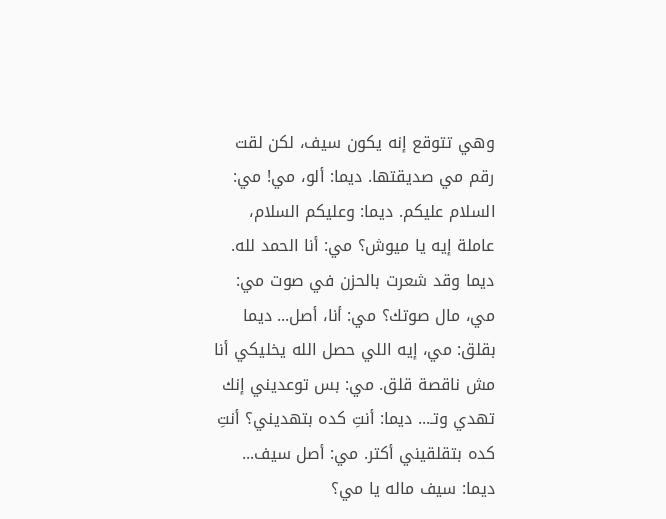وهي تتوقع إنه يكون سيف، لكن لقت رقم مي صديقتها. ديما: ألو، مي! مي: السلام عليكم. ديما: وعليكم السلام، عاملة إيه يا ميوش؟ مي: أنا الحمد لله. ديما وقد شعرت بالحزن في صوت مي: مي، مال صوتك؟ مي: أنا، أصل... ديما بقلق: مي، إيه اللي حصل الله يخليكي أنا مش ناقصة قلق. مي: بس توعديني إنك تهدي وتـ... ديما: أنتِ كده بتهديني؟ أنتِ كده بتقلقيني أكتر. مي: أصل سيف... ديما: سيف ماله يا مي؟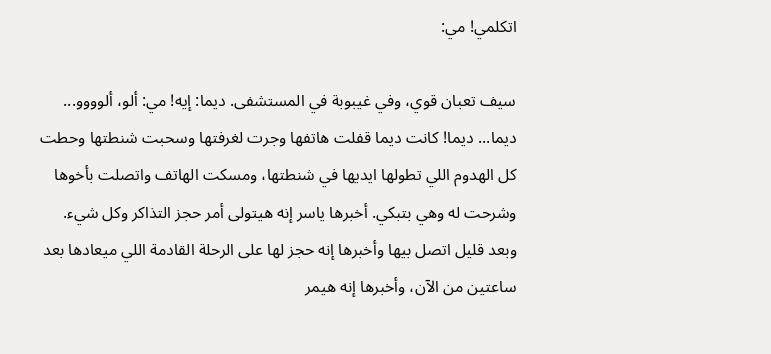اتكلمي! مي:

سيف تعبان قوي، وفي غيبوبة في المستشفى. ديما: إيه! مي: ألو، ألوووو... ديما... ديما! كانت ديما قفلت هاتفها وجرت لغرفتها وسحبت شنطتها وحطت كل الهدوم اللي تطولها ايديها في شنطتها، ومسكت الهاتف واتصلت بأخوها وشرحت له وهي بتبكي. أخبرها ياسر إنه هيتولى أمر حجز التذاكر وكل شيء. وبعد قليل اتصل بيها وأخبرها إنه حجز لها على الرحلة القادمة اللي ميعادها بعد ساعتين من الآن، وأخبرها إنه هيمر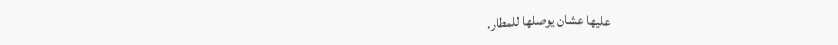عليها عشان يوصلها للمطار.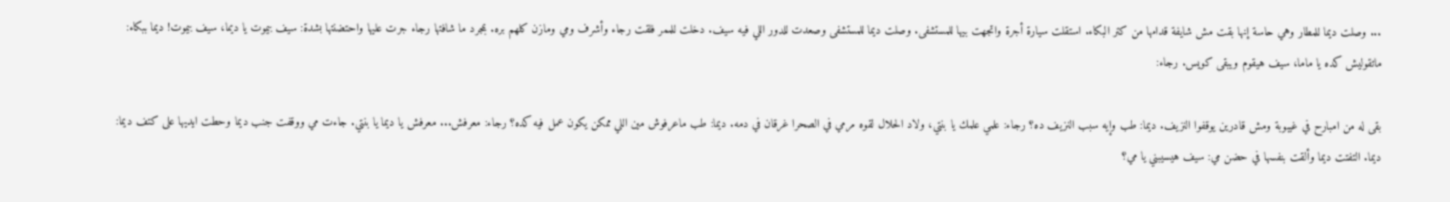... وصلت ديما للمطار وهي حاسة إنها بقت مش شايفة قدامها من كتر البكاء. استقلت سيارة أجرة واتجهت بيها للمستشفى. وصلت ديما للمستشفى وصعدت للدور اللي فيه سيف. دخلت للممر فلقت رجاء وأشرف ومي ومازن كلهم بره. بمجرد ما شافتها رجاء جرت عليها واحتضنتها بشدة: سيف بيموت يا ديما، سيف بيموت! ديما ببكاء: ماتقوليش كده يا ماما، سيف هيقوم ويبقى كويس. رجاء:

بقى له من امبارح في غيبوبة ومش قادرين يوقفوا النزيف. ديما: طب وإيه سبب النزيف ده؟ رجاء: علمي علمك يا بنتي، ولاد الحلال لقوه مرمي في الصحرا غرقان في دمه. ديما: طب ماعرفوش مين اللي ممكن يكون عمل فيه كده؟ رجاء: معرفش... معرفش يا ديما يا بنتي. جاءت مي ووقفت جنب ديما وحطت ايديها على كتف ديما: ديما. التفتت ديما وألقت بنفسها في حضن مي: سيف هيسيبني يا مي؟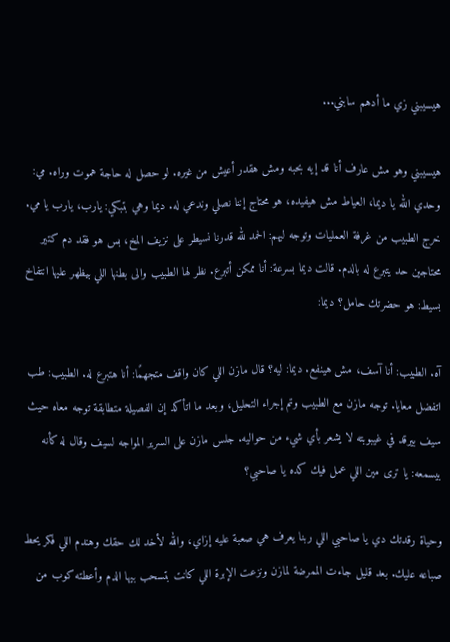هيسيبني زي ما أدهم سابني...

هيسيبني وهو مش عارف أنا قد إيه بحبه ومش هقدر أعيش من غيره. لو حصل له حاجة هموت وراه. مي: وحدي الله يا ديما، العياط مش هيفيده، هو محتاج إننا نصلي وندعي له. ديما وهي بتبكي: يارب، يارب يا مي. خرج الطبيب من غرفة العمليات وتوجه ليهم: الحمد لله قدرنا نسيطر على نزيف المخ، بس هو فقد دم كتير محتاجين حد يتبرع له بالدم. قالت ديما بسرعة: أنا ممكن أتبرع. نظر لها الطبيب والى بطنها اللي بيظهر عليها انتفاخ بسيط: هو حضرتك حامل؟ ديما:

آه. الطبيب: أنا آسف، مش هينفع. ديما: ليه؟ قال مازن اللي كان واقف متجهمًا: أنا هتبرع له. الطبيب: طب اتفضل معايا. توجه مازن مع الطبيب وتم إجراء التحليل، وبعد ما اتأكد إن الفصيلة متطابقة توجه معاه حيث سيف بيرقد في غيبوبته لا يشعر بأي شيء من حواليه. جلس مازن على السرير المواجه لسيف وقال له كأنه بيسمعه: يا ترى مين اللي عمل فيك كده يا صاحبي؟

وحياة رقدتك دي يا صاحبي اللي ربنا يعرف هي صعبة عليه إزاي، والله لأخد لك حقك وهندم اللي فكر يحط صباعه عليك. بعد قليل جاءت الممرضة لمازن ونزعت الإبرة اللي كانت بتسحب بيها الدم وأعطته كوب من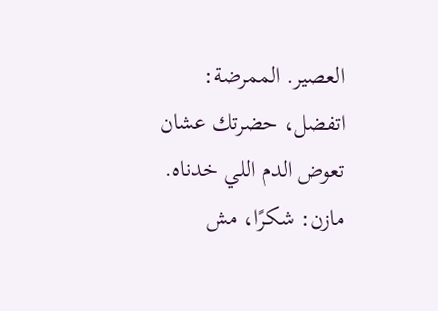العصير. الممرضة: اتفضل، حضرتك عشان تعوض الدم اللي خدناه. مازن: شكرًا، مش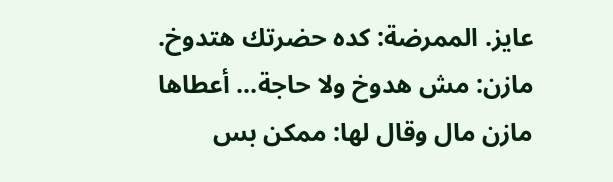عايز. الممرضة: كده حضرتك هتدوخ. مازن: مش هدوخ ولا حاجة... أعطاها مازن مال وقال لها: ممكن بس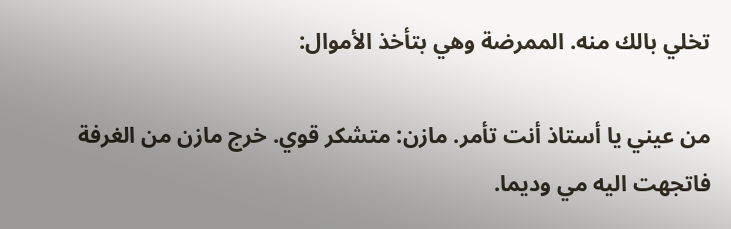تخلي بالك منه. الممرضة وهي بتأخذ الأموال:

من عيني يا أستاذ أنت تأمر. مازن: متشكر قوي. خرج مازن من الغرفة فاتجهت اليه مي وديما.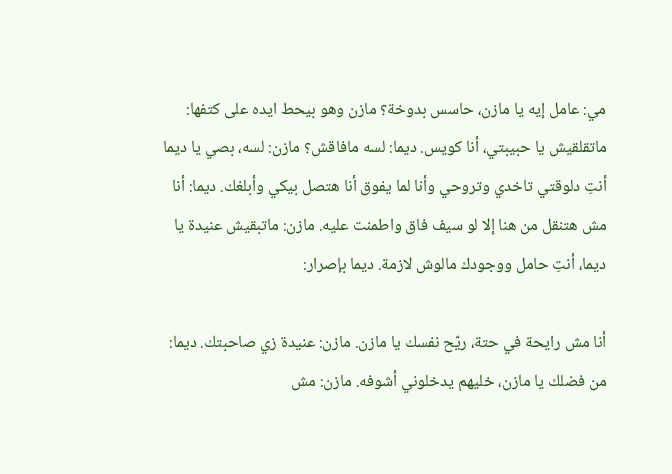مي: عامل إيه يا مازن، حاسس بدوخة؟ مازن وهو بيحط ايده على كتفها: ماتقلقيش يا حبيبتي، أنا كويس. ديما: لسه مافاقش؟ مازن: لسه، بصي يا ديما أنتِ دلوقتي تاخدي وتروحي وأنا لما يفوق أنا هتصل بيكي وأبلغك. ديما: أنا مش هتنقل من هنا إلا لو سيف فاق واطمنت عليه. مازن: ماتبقيش عنيدة يا ديما، أنتِ حامل ووجودك مالوش لازمة. ديما بإصرار:

أنا مش رايحة في حتة، ريّح نفسك يا مازن. مازن: عنيدة زي صاحبتك. ديما: من فضلك يا مازن، خليهم يدخلوني أشوفه. مازن: مش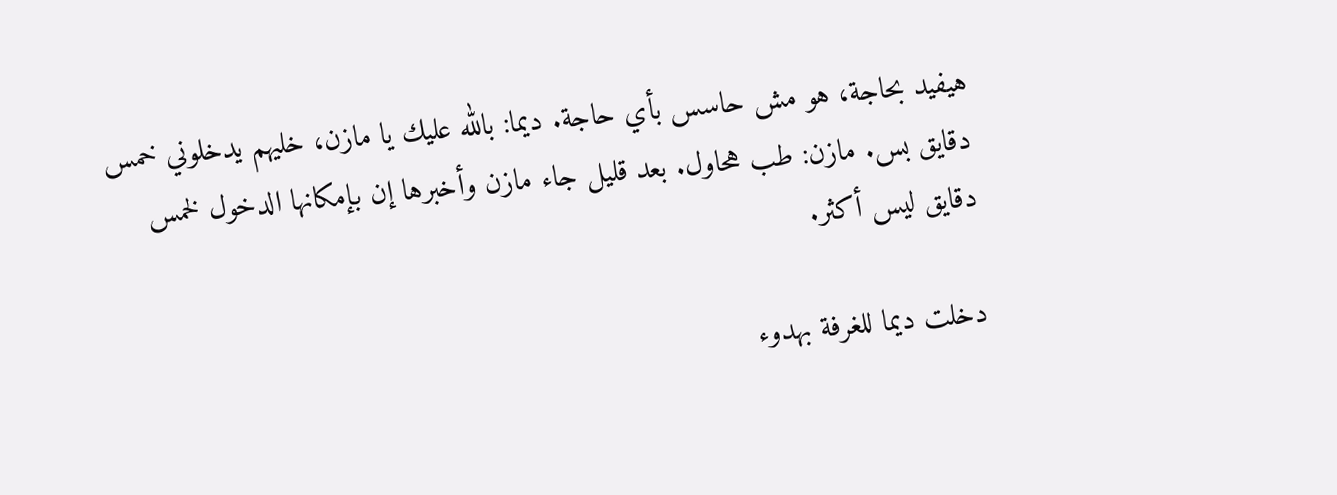هيفيد بحاجة، هو مش حاسس بأي حاجة. ديما: بالله عليك يا مازن، خليهم يدخلوني خمس دقايق بس. مازن: طب هحاول. بعد قليل جاء مازن وأخبرها إن بإمكانها الدخول لخمس دقايق ليس أكثر.

دخلت ديما للغرفة بهدوء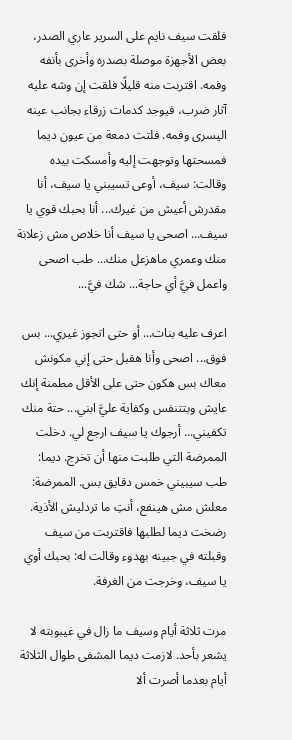فلقت سيف نايم على السرير عاري الصدر، بعض الأجهزة موصلة بصدره وأخرى بأنفه وفمه. اقتربت منه قليلًا فلقت إن وشه عليه آثار ضرب، فيوجد كدمات زرقاء بجانب عينه اليسرى وفمه. فلتت دمعة من عيون ديما فمسحتها وتوجهت إليه وأمسكت بيده وقالت: سيف، أوعى تسيبني يا سيف، أنا مقدرش أعيش من غيرك... أنا بحبك قوي يا سيف... اصحى يا سيف أنا خلاص مش زعلانة منك وعمري ماهزعل منك... طب اصحى واعمل فيَّ أي حاجة... شك فيَّ...

اعرف عليه بنات... أو حتى اتجوز غيري... بس فوق... اصحى وأنا هقبل حتى إني مكونش معاك بس هكون حتى على الأقل مطمنة إنك عايش وبتتنفس وكفاية عليَّ ابني... حتة منك تكفيني... أرجوك يا سيف ارجع لي. دخلت الممرضة التي طلبت منها أن تخرج. ديما: طب سيبيني خمس دقايق بس. الممرضة: معلش مش هينفع، أنتِ ما تردليش الأذية. رضخت ديما لطلبها فاقتربت من سيف وقبلته في جبينه بهدوء وقالت له: بحبك أوي يا سيف، وخرجت من الغرفة.

مرت ثلاثة أيام وسيف ما زال في غيبوبته لا يشعر بأحد. لازمت ديما المشفى طوال الثلاثة أيام بعدما أصرت ألا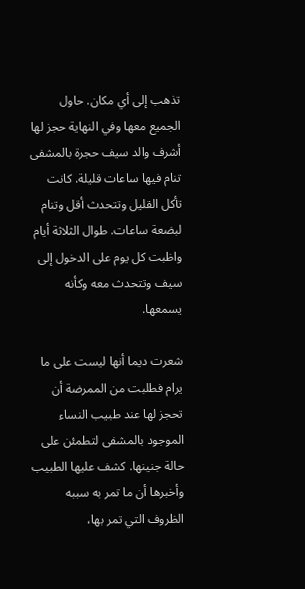تذهب إلى أي مكان. حاول الجميع معها وفي النهاية حجز لها أشرف والد سيف حجرة بالمشفى تنام فيها ساعات قليلة. كانت تأكل القليل وتتحدث أقل وتنام لبضعة ساعات. طوال الثلاثة أيام واظبت كل يوم على الدخول إلى سيف وتتحدث معه وكأنه يسمعها.

شعرت ديما أنها ليست على ما يرام فطلبت من الممرضة أن تحجز لها عند طبيب النساء الموجود بالمشفى لتطمئن على حالة جنينها. كشف عليها الطبيب وأخبرها أن ما تمر به سببه الظروف التي تمر بها،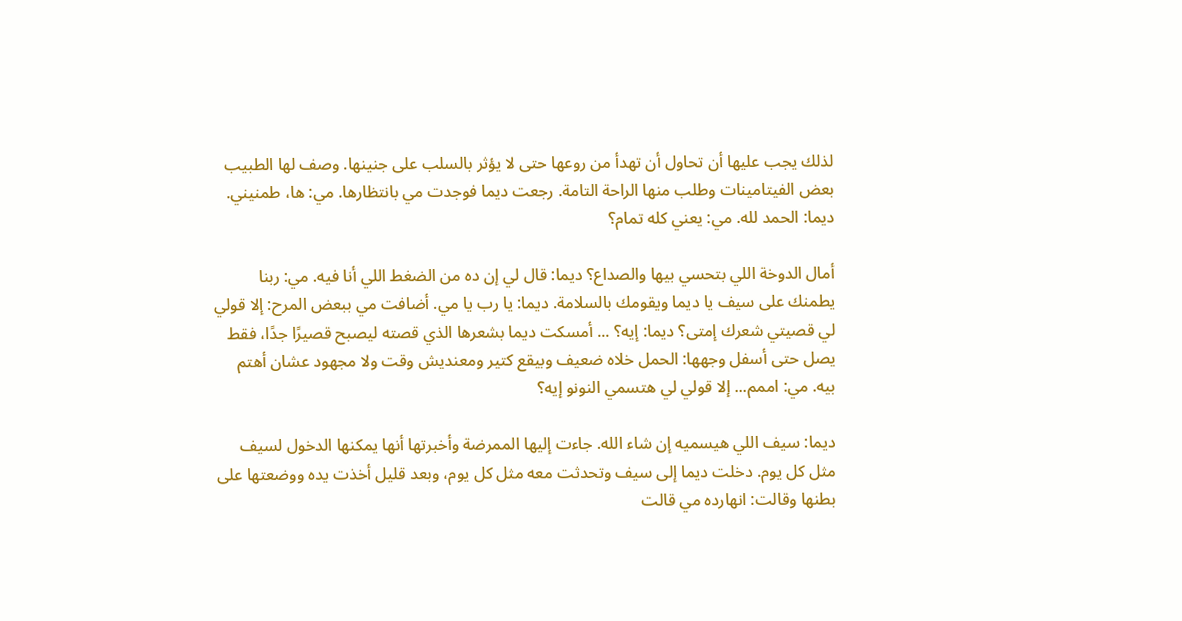لذلك يجب عليها أن تحاول أن تهدأ من روعها حتى لا يؤثر بالسلب على جنينها. وصف لها الطبيب بعض الفيتامينات وطلب منها الراحة التامة. رجعت ديما فوجدت مي بانتظارها. مي: ها، طمنيني. ديما: الحمد لله. مي: يعني كله تمام؟

أمال الدوخة اللي بتحسي بيها والصداع؟ ديما: قال لي إن ده من الضغط اللي أنا فيه. مي: ربنا يطمنك على سيف يا ديما ويقومك بالسلامة. ديما: يا رب يا مي. أضافت مي ببعض المرح: إلا قولي لي قصيتي شعرك إمتى؟ ديما: إيه؟ ... أمسكت ديما بشعرها الذي قصته ليصبح قصيرًا جدًا، فقط يصل حتى أسفل وجهها: الحمل خلاه ضعيف وبيقع كتير ومعنديش وقت ولا مجهود عشان أهتم بيه. مي: اممم... إلا قولي لي هتسمي النونو إيه؟

ديما: سيف اللي هيسميه إن شاء الله. جاءت إليها الممرضة وأخبرتها أنها يمكنها الدخول لسيف مثل كل يوم. دخلت ديما إلى سيف وتحدثت معه مثل كل يوم، وبعد قليل أخذت يده ووضعتها على بطنها وقالت: انهارده مي قالت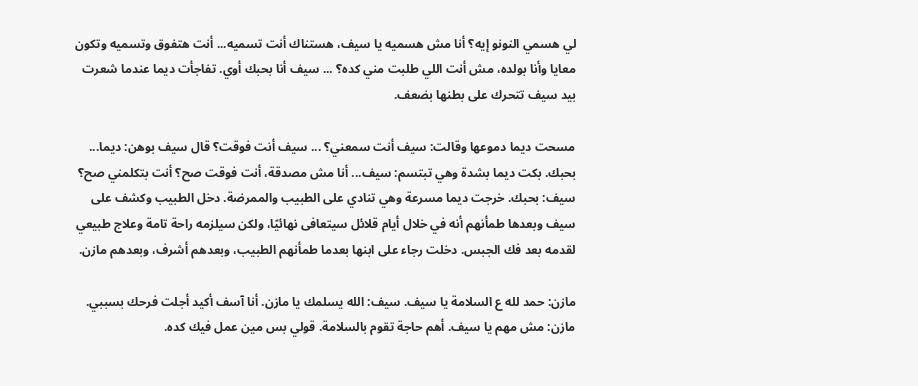لي هسمي النونو إيه؟ أنا مش هسميه يا سيف، هستناك أنت تسميه... أنت هتفوق وتسميه وتكون معايا وأنا بولده، مش أنت اللي طلبت مني كده؟ ... سيف أنا بحبك أوي. تفاجأت ديما عندما شعرت بيد سيف تتحرك على بطنها بضعف.

مسحت ديما دموعها وقالت: سيف أنت سمعني؟ ... سيف أنت فوقت؟ قال سيف بوهن: ديما... بحبك. بكت ديما بشدة وهي تبتسم: سيف... أنا مش مصدقة، أنت فوقت صح؟ أنت بتكلمني صح؟ سيف: بحبك. خرجت ديما مسرعة وهي تنادي على الطبيب والممرضة. دخل الطبيب وكشف على سيف وبعدها طمأنهم أنه في خلال أيام قلائل سيتعافى نهائيًا، ولكن سيلزمه راحة تامة وعلاج طبيعي لقدمه بعد فك الجبس. دخلت رجاء على ابنها بعدما طمأنهم الطبيب، وبعدهم أشرف، وبعدهم مازن.

مازن: حمد لله ع السلامة يا سيف. سيف: الله يسلمك يا مازن. أنا آسف أكيد أجلت فرحك بسببي. مازن: مش مهم يا سيف. أهم حاجة تقوم بالسلامة. قولي بس مين عمل فيك كده.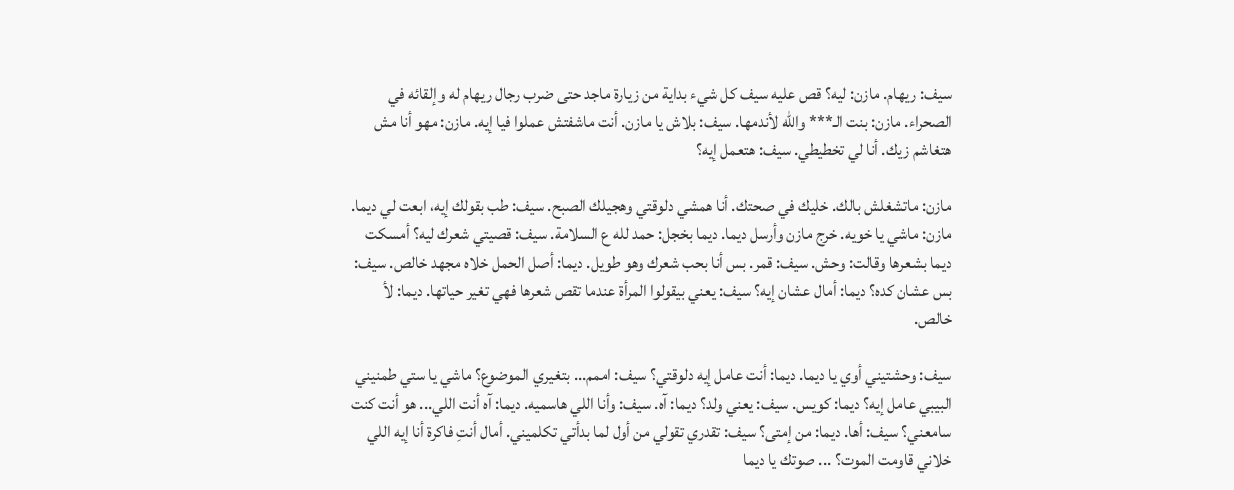سيف: ريهام. مازن: ليه؟ قص عليه سيف كل شيء بداية من زيارة ماجد حتى ضرب رجال ريهام له وإلقائه في الصحراء. مازن: بنت الـ*** والله لأندمها. سيف: بلاش يا مازن. أنت ماشفتش عملوا فيا إيه. مازن: مهو أنا مش هتغاشم زيك. أنا لي تخطيطي. سيف: هتعمل إيه؟

مازن: ماتشغلش بالك. خليك في صحتك. أنا همشي دلوقتي وهجيلك الصبح. سيف: طب بقولك إيه، ابعت لي ديما. مازن: ماشي يا خويه. خرج مازن وأرسل ديما. ديما بخجل: حمد لله ع السلامة. سيف: قصيتي شعرك ليه؟ أمسكت ديما بشعرها وقالت: وحش. سيف: قمر. بس أنا بحب شعرك وهو طويل. ديما: أصل الحمل خلاه مجهد خالص. سيف: بس عشان كده؟ ديما: أمال عشان إيه؟ سيف: يعني بيقولوا المرأة عندما تقص شعرها فهي تغير حياتها. ديما: لأ خالص.

سيف: وحشتيني أوي يا ديما. ديما: أنت عامل إيه دلوقتي؟ سيف: اممم... بتغيري الموضوع؟ ماشي يا ستي طمنيني البيبي عامل إيه؟ ديما: كويس. سيف: يعني ولد؟ ديما: آه. سيف: وأنا اللي هاسميه. ديما: آه أنت اللي... هو أنت كنت سامعني؟ سيف: أها. ديما: من إمتى؟ سيف: تقدري تقولي من أول لما بدأتي تكلميني. أمال أنتِ فاكرة أنا إيه اللي خلاني قاومت الموت؟ ... صوتك يا ديما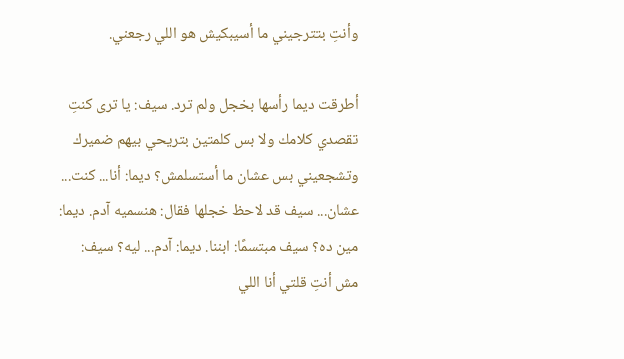وأنتِ بتترجيني ما أسيبكيش هو اللي رجعني.

أطرقت ديما رأسها بخجل ولم ترد. سيف: يا ترى كنتِ تقصدي كلامك ولا بس كلمتين بتريحي بيهم ضميرك وتشجعيني بس عشان ما أستسلمش؟ ديما: أنا... كنت... عشان... سيف قد لاحظ خجلها فقال: هنسميه آدم. ديما: مين ده؟ سيف مبتسمًا: ابننا. ديما: آدم... ليه؟ سيف: مش أنتِ قلتي أنا اللي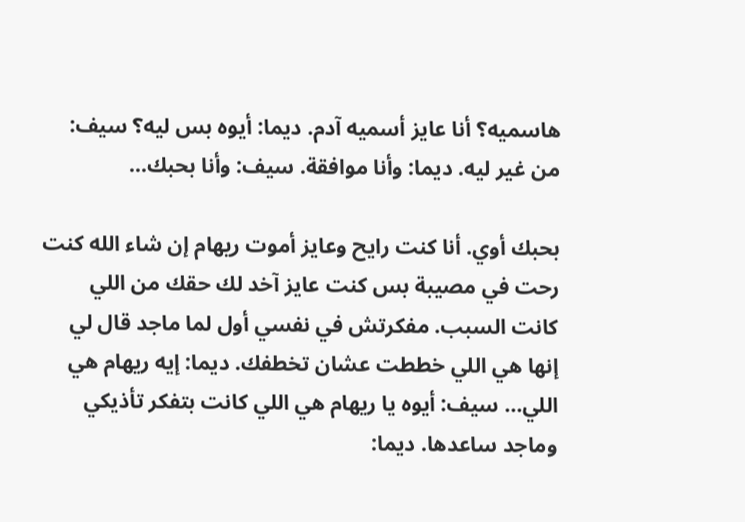هاسميه؟ أنا عايز أسميه آدم. ديما: أيوه بس ليه؟ سيف: من غير ليه. ديما: وأنا موافقة. سيف: وأنا بحبك...

بحبك أوي. أنا كنت رايح وعايز أموت ريهام إن شاء الله كنت رحت في مصيبة بس كنت عايز آخد لك حقك من اللي كانت السبب. مفكرتش في نفسي أول لما ماجد قال لي إنها هي اللي خططت عشان تخطفك. ديما: إيه ريهام هي اللي... سيف: أيوه يا ريهام هي اللي كانت بتفكر تأذيكي وماجد ساعدها. ديما: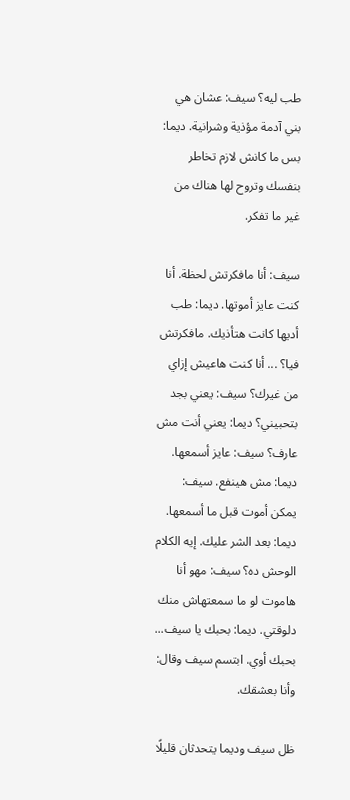طب ليه؟ سيف: عشان هي بني آدمة مؤذية وشرانية. ديما: بس ما كانش لازم تخاطر بنفسك وتروح لها هناك من غير ما تفكر.

سيف: أنا مافكرتش لحظة. أنا كنت عايز أموتها. ديما: طب أديها كانت هتأذيك. مافكرتش فيا؟ ... أنا كنت هاعيش إزاي من غيرك؟ سيف: يعني بجد بتحبيني؟ ديما: يعني أنت مش عارف؟ سيف: عايز أسمعها. ديما: مش هينفع. سيف: يمكن أموت قبل ما أسمعها. ديما: بعد الشر عليك. إيه الكلام الوحش ده؟ سيف: مهو أنا هاموت لو ما سمعتهاش منك دلوقتي. ديما: بحبك يا سيف... بحبك أوي. ابتسم سيف وقال: وأنا بعشقك.

ظل سيف وديما يتحدثان قليلًا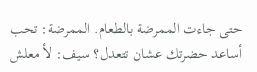حتى جاءت الممرضة بالطعام. الممرضة: تحب أساعد حضرتك عشان تتعدل؟ سيف: لأ معلش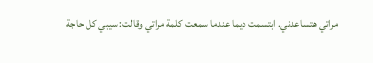مراتي هتساعدني. ابتسمت ديما عندما سمعت كلمة مراتي وقالت: سيبي كل حاجة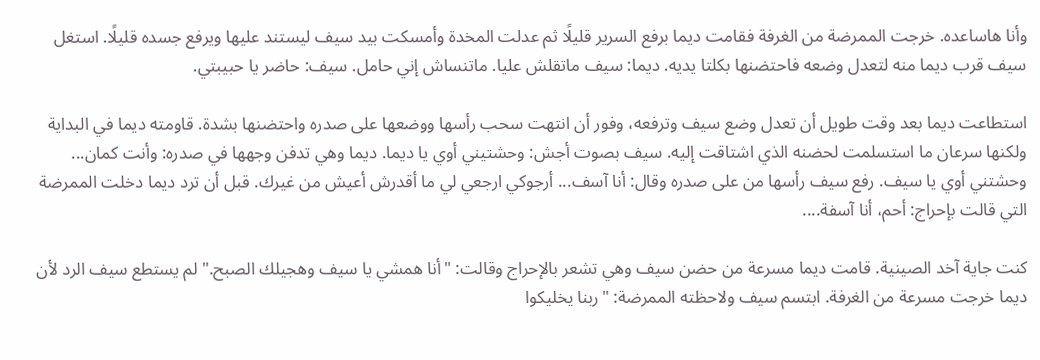وأنا هاساعده. خرجت الممرضة من الغرفة فقامت ديما برفع السرير قليلًا ثم عدلت المخدة وأمسكت بيد سيف ليستند عليها ويرفع جسده قليلًا. استغل سيف قرب ديما منه لتعدل وضعه فاحتضنها بكلتا يديه. ديما: سيف ماتقلش عليا. ماتنساش إني حامل. سيف: حاضر يا حبيبتي.

استطاعت ديما بعد وقت طويل أن تعدل وضع سيف وترفعه، وفور أن انتهت سحب رأسها ووضعها على صدره واحتضنها بشدة. قاومته ديما في البداية ولكنها سرعان ما استسلمت لحضنه الذي اشتاقت إليه. سيف بصوت أجش: وحشتيني أوي يا ديما. ديما وهي تدفن وجهها في صدره: وأنت كمان... وحشتني أوي يا سيف. رفع سيف رأسها من على صدره وقال: أنا آسف... أرجوكي ارجعي لي ما أقدرش أعيش من غيرك. قبل أن ترد ديما دخلت الممرضة التي قالت بإحراج: أحم، أنا آسفة....

كنت جاية آخد الصينية. قامت ديما مسرعة من حضن سيف وهي تشعر بالإحراج وقالت: "أنا همشي يا سيف وهجيلك الصبح." لم يستطع سيف الرد لأن ديما خرجت مسرعة من الغرفة. ابتسم سيف ولاحظته الممرضة: "ربنا يخليكوا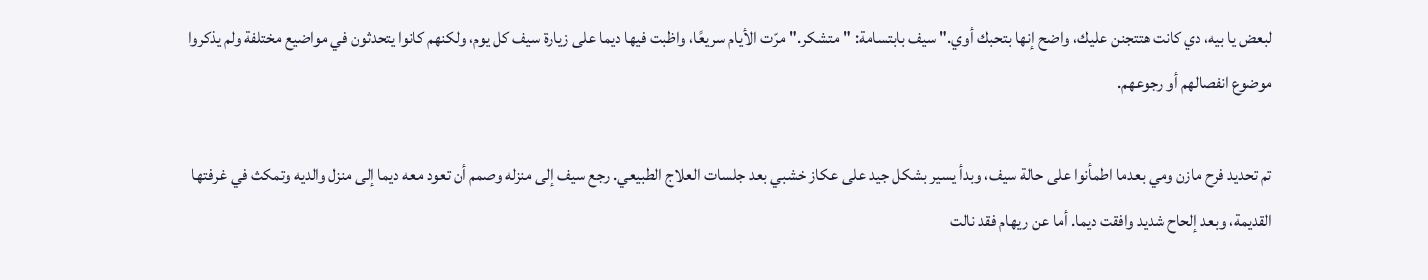لبعض يا بيه، دي كانت هتتجنن عليك، واضح إنها بتحبك أوي." سيف بابتسامة: "متشكر." مرّت الأيام سريعًا، واظبت فيها ديما على زيارة سيف كل يوم، ولكنهم كانوا يتحدثون في مواضيع مختلفة ولم يذكروا موضوع انفصالهم أو رجوعهم.

تم تحديد فرح مازن ومي بعدما اطمأنوا على حالة سيف، وبدأ يسير بشكل جيد على عكاز خشبي بعد جلسات العلاج الطبيعي. رجع سيف إلى منزله وصمم أن تعود معه ديما إلى منزل والديه وتمكث في غرفتها القديمة، وبعد إلحاح شديد وافقت ديما. أما عن ريهام فقد نالت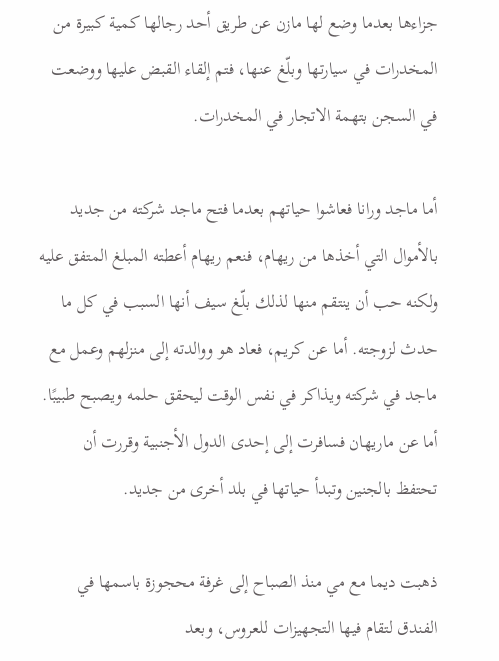جزاءها بعدما وضع لها مازن عن طريق أحد رجالها كمية كبيرة من المخدرات في سيارتها وبلّغ عنها، فتم إلقاء القبض عليها ووضعت في السجن بتهمة الاتجار في المخدرات.

أما ماجد ورانا فعاشوا حياتهم بعدما فتح ماجد شركته من جديد بالأموال التي أخذها من ريهام، فنعم ريهام أعطته المبلغ المتفق عليه ولكنه حب أن ينتقم منها لذلك بلّغ سيف أنها السبب في كل ما حدث لزوجته. أما عن كريم، فعاد هو ووالدته إلى منزلهم وعمل مع ماجد في شركته ويذاكر في نفس الوقت ليحقق حلمه ويصبح طبيبًا. أما عن ماريهان فسافرت إلى إحدى الدول الأجنبية وقررت أن تحتفظ بالجنين وتبدأ حياتها في بلد أخرى من جديد.

ذهبت ديما مع مي منذ الصباح إلى غرفة محجوزة باسمها في الفندق لتقام فيها التجهيزات للعروس، وبعد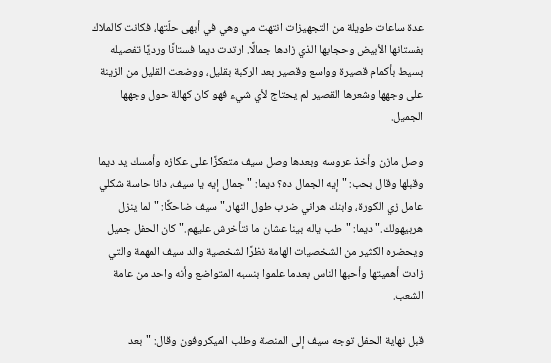عدة ساعات طويلة من التجهيزات انتهت مي وهي في أبهى حلّتها، فكانت كالملاك بفستانها الأبيض وحجابها الذي زادها جمالًا. ارتدت ديما فستانًا ورديًا تفصيله بسيط بأكمام قصيرة وواسع وقصير بعد الركبة بقليل، ووضعت القليل من الزينة على وجهها وشعرها القصير لم يحتاج لأي شيء فهو كان كهالة حول وجهها الجميل.

وصل مازن وأخذ عروسه وبعدها وصل سيف متعكزًا على عكازه وأمسك يد ديما وقبلها وقال بحب: "إيه الجمال ده؟ ديما: "جمال إيه يا سيف، دانا حاسة شكلي عامل زي الكورة، وابنك هراني ضرب طول النهار." سيف ضاحكًا: "لما ينزل هربيهولك." ديما: "طب ياله بينا عشان ما نتأخرش عليهم." كان الحفل جميل ويحضره الكثير من الشخصيات الهامة نظرًا لشخصية والد سيف المهمة والتي زادت أهميتها وأحبها الناس بعدما علموا بنسبه المتواضع وأنه واحد من عامة الشعب.

قبل نهاية الحفل توجه سيف إلى المنصة وطلب الميكروفون وقال: "بعد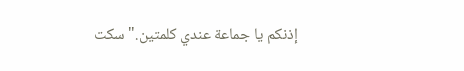إذنكم يا جماعة عندي كلمتين." سكت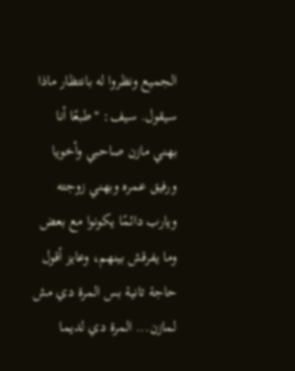الجميع ونظروا له بانتظار ماذا سيقول. سيف: "طبعًا أنا بهني مازن صاحبي وأخويا ورفيق عمره وبهني زوجته ويارب دائمًا يكونوا مع بعض وما يفرقش بينهم، وعايز أقول حاجة تانية بس المرة دي مش لمازن... المرة دي لديما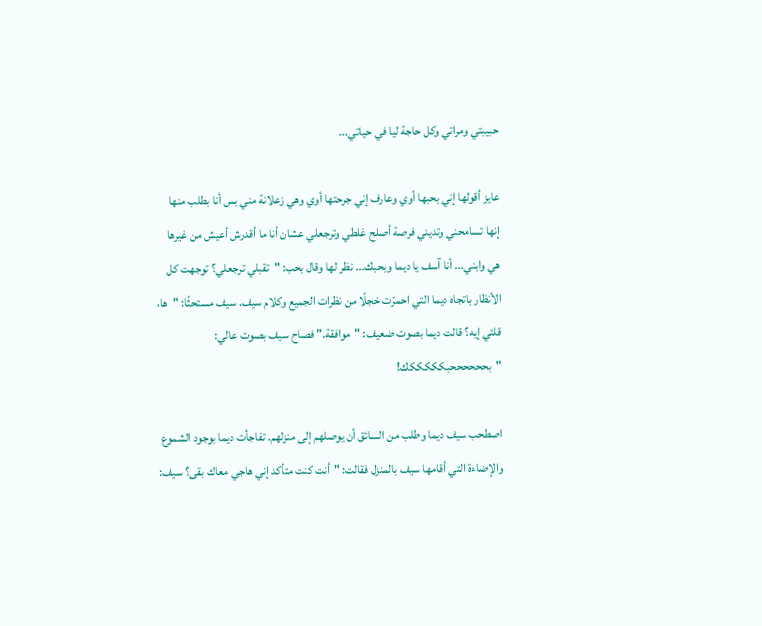حبيبتي ومراتي وكل حاجة ليا في حياتي...

عايز أقولها إني بحبها أوي وعارف إني جرحتها أوي وهي زعلانة مني بس أنا بطلب منها إنها تسامحني وتديني فرصة أصلح غلطي وترجعلي عشان أنا ما أقدرش أعيش من غيرها هي وابني... أنا آسف يا ديما وبحبك... نظر لها وقال بحب: "تقبلي ترجعلي؟ توجهت كل الأنظار باتجاه ديما التي احمرّت خجلًا من نظرات الجميع وكلام سيف. سيف مستحثًا: "ها، قلتي إيه؟ قالت ديما بصوت ضعيف: "موافقة." فصاح سيف بصوت عالي: "بححححححبكككككك!

اصطحب سيف ديما وطلب من السائق أن يوصلهم إلى منزلهم. تفاجأت ديما بوجود الشموع والإضاءة التي أقامها سيف بالمنزل فقالت: "أنت كنت متأكد إني هاجي معاك بقى؟ سيف: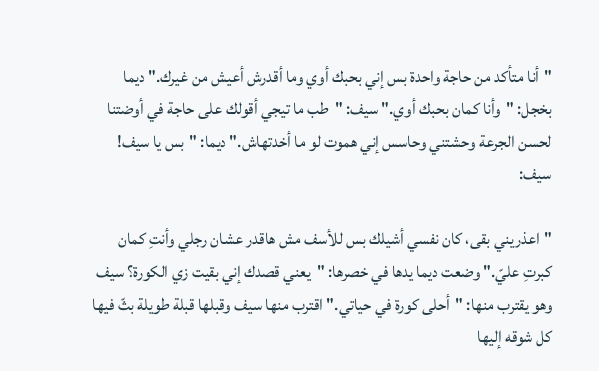"أنا متأكد من حاجة واحدة بس إني بحبك أوي وما أقدرش أعيش من غيرك." ديما بخجل: "وأنا كمان بحبك أوي." سيف: "طب ما تيجي أقولك على حاجة في أوضتنا لحسن الجرعة وحشتني وحاسس إني هموت لو ما أخدتهاش." ديما: "بس يا سيف! سيف:

"اعذريني بقى، كان نفسي أشيلك بس للأسف مش هاقدر عشان رجلي وأنتِ كمان كبرتِ عليّ." وضعت ديما يدها في خصرها: "يعني قصدك إني بقيت زي الكورة؟ سيف وهو يقترب منها: "أحلى كورة في حياتي." اقترب منها سيف وقبلها قبلة طويلة بثّ فيها كل شوقه إليها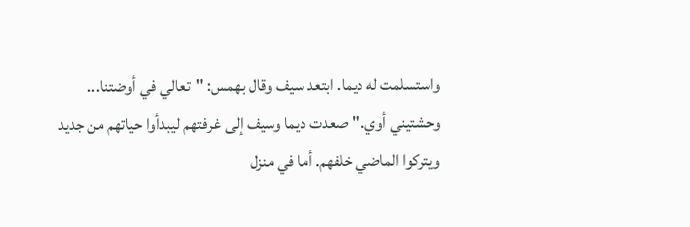واستسلمت له ديما. ابتعد سيف وقال بهمس: "تعالي في أوضتنا... وحشتيني أوي." صعدت ديما وسيف إلى غرفتهم ليبدأوا حياتهم من جديد ويتركوا الماضي خلفهم. أما في منزل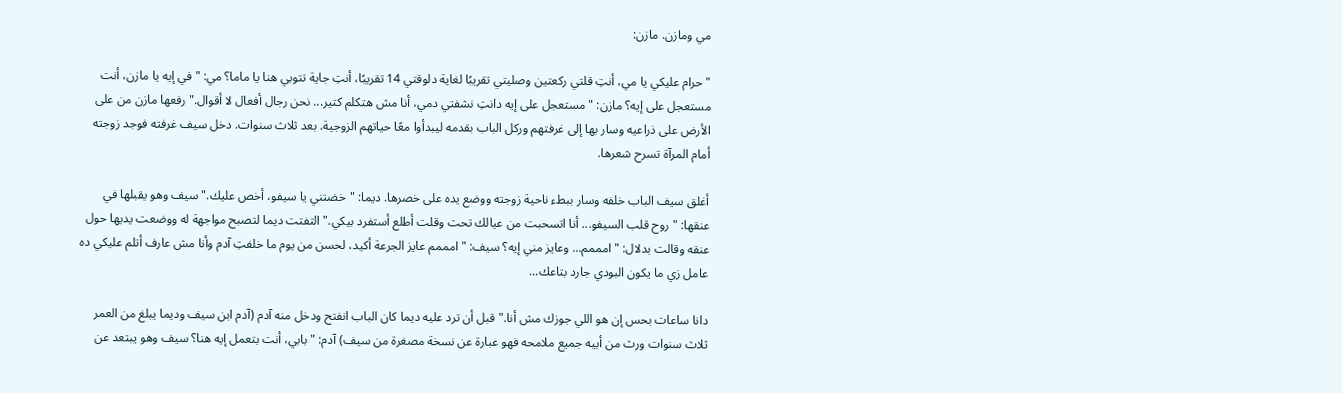مي ومازن. مازن:

"حرام عليكي يا مي، أنتِ قلتي ركعتين وصليتي تقريبًا لغاية دلوقتي 14 تقريبًا، أنتِ جاية تتوبي هنا يا ماما؟ مي: "في إيه يا مازن، أنت مستعجل على إيه؟ مازن: "مستعجل على إيه دانتِ نشفتي دمي، أنا مش هتكلم كتير... نحن رجال أفعال لا أقوال." رفعها مازن من على الأرض على ذراعيه وسار بها إلى غرفتهم وركل الباب بقدمه ليبدأوا معًا حياتهم الزوجية. بعد ثلاث سنوات. دخل سيف غرفته فوجد زوجته أمام المرآة تسرح شعرها.

أغلق سيف الباب خلفه وسار ببطء ناحية زوجته ووضع يده على خصرها. ديما: "خضتني يا سيفو، أخص عليك." سيف وهو يقبلها في عنقها: "روح قلب السيفو... أنا اتسحبت من عيالك تحت وقلت أطلع أستفرد بيكي." التفتت ديما لتصبح مواجهة له ووضعت يديها حول عنقه وقالت بدلال: "امممم... وعايز مني إيه؟ سيف: "امممم عايز الجرعة أكيد، لحسن من يوم ما خلفتِ آدم وأنا مش عارف أتلم عليكي ده عامل زي ما يكون البودي جارد بتاعك...

دانا ساعات بحس إن هو اللي جوزك مش أنا." قبل أن ترد عليه ديما كان الباب انفتح ودخل منه آدم (آدم ابن سيف وديما يبلغ من العمر ثلاث سنوات ورث من أبيه جميع ملامحه فهو عبارة عن نسخة مصغرة من سيف) آدم: "بابي، أنت بتعمل إيه هنا؟ سيف وهو يبتعد عن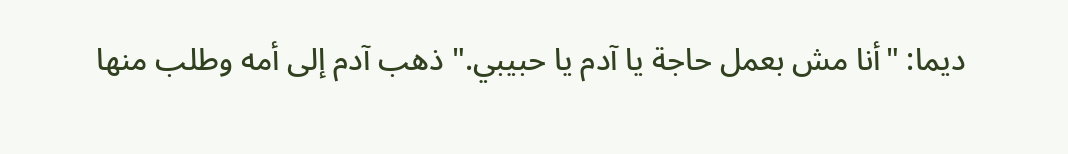ديما: "أنا مش بعمل حاجة يا آدم يا حبيبي." ذهب آدم إلى أمه وطلب منها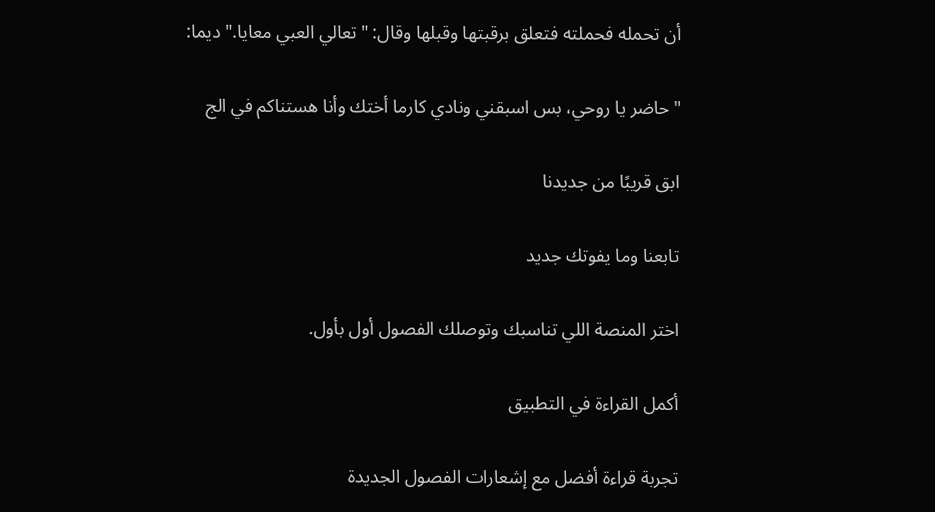أن تحمله فحملته فتعلق برقبتها وقبلها وقال: "تعالي العبي معايا." ديما:

"حاضر يا روحي، بس اسبقني ونادي كارما أختك وأنا هستناكم في الج

ابق قريبًا من جديدنا

تابعنا وما يفوتك جديد

اختر المنصة اللي تناسبك وتوصلك الفصول أول بأول.

أكمل القراءة في التطبيق

تجربة قراءة أفضل مع إشعارات الفصول الجديدة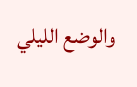والوضع الليلي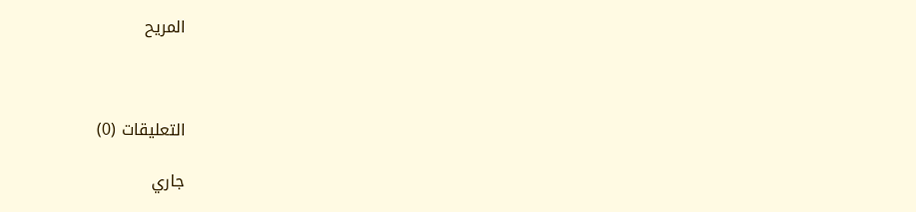المريح



التعليقات (0)

جاري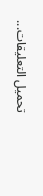تحميل التعليقات...